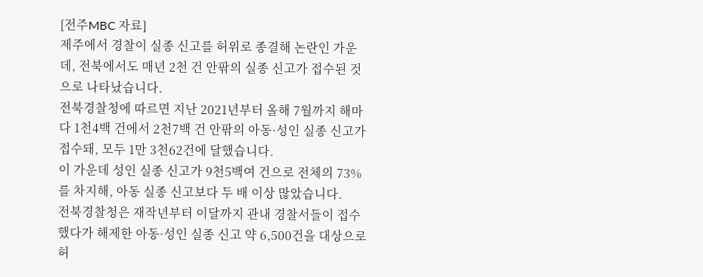[전주MBC 자료]
제주에서 경찰이 실종 신고를 허위로 종결해 논란인 가운데, 전북에서도 매년 2천 건 안팎의 실종 신고가 접수된 것으로 나타났습니다.
전북경찰청에 따르면 지난 2021년부터 올해 7월까지 해마다 1천4백 건에서 2천7백 건 안팎의 아동·성인 실종 신고가 접수돼, 모두 1만 3천62건에 달했습니다.
이 가운데 성인 실종 신고가 9천5백여 건으로 전체의 73%를 차지해, 아동 실종 신고보다 두 배 이상 많았습니다.
전북경찰청은 재작년부터 이달까지 관내 경찰서들이 접수했다가 해제한 아동·성인 실종 신고 약 6,500건을 대상으로 허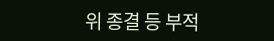위 종결 등 부적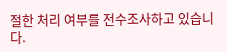절한 처리 여부를 전수조사하고 있습니다.